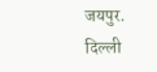जयपुर. दिल्ली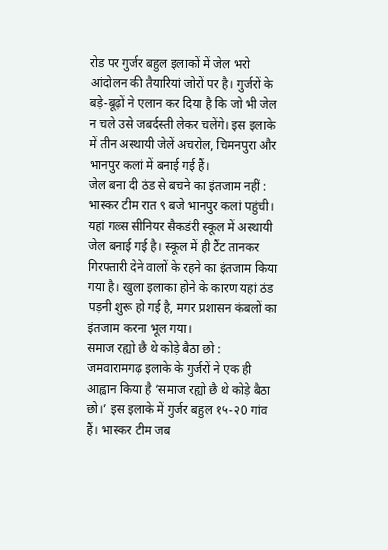रोड पर गुर्जर बहुल इलाकों में जेल भरो आंदोलन की तैयारियां जोरों पर है। गुर्जरों के बड़े-बूढ़ों ने एलान कर दिया है कि जो भी जेल न चले उसे जबर्दस्ती लेकर चलेंगे। इस इलाके में तीन अस्थायी जेलें अचरोल, चिमनपुरा और भानपुर कलां में बनाई गई हैं।
जेल बना दी ठंड से बचने का इंतजाम नहीं :
भास्कर टीम रात ९ बजे भानपुर कलां पहुंची। यहां गल्र्स सीनियर सैकडंरी स्कूल में अस्थायी जेल बनाई गई है। स्कूल में ही टैंट तानकर गिरफ्तारी देने वालों के रहने का इंतजाम किया गया है। खुला इलाका होने के कारण यहां ठंड पड़नी शुरू हो गई है, मगर प्रशासन कंबलों का इंतजाम करना भूल गया।
समाज रह्यो छै थे कोड़े बैठा छो :
जमवारामगढ़ इलाके के गुर्जरों ने एक ही आह्वान किया है ‘समाज रह्यो छै थे कोड़े बैठा छो।’ इस इलाके में गुर्जर बहुल १५-२0 गांव हैं। भास्कर टीम जब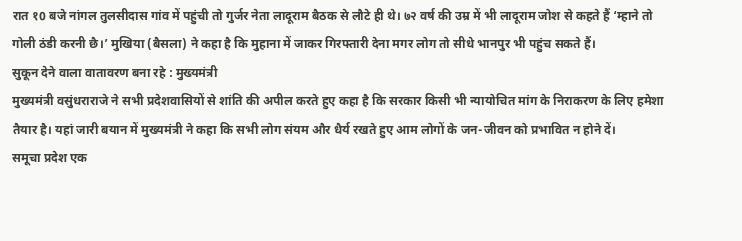रात १0 बजे नांगल तुलसीदास गांव में पहुंची तो गुर्जर नेता लादूराम बैठक से लौटे ही थे। ७२ वर्ष की उम्र में भी लादूराम जोश से कहते हैं ‘म्हाने तो गोली ठंडी करनी छै।’ मुखिया (बैसला) ने कहा है कि मुहाना में जाकर गिरफ्तारी देना मगर लोग तो सीधे भानपुर भी पहुंच सकते हैं।
सुकून देने वाला वातावरण बना रहे : मुख्यमंत्री
मुख्यमंत्री वसुंधराराजे ने सभी प्रदेशवासियों से शांति की अपील करते हुए कहा है कि सरकार किसी भी न्यायोचित मांग के निराकरण के लिए हमेशा तैयार है। यहां जारी बयान में मुख्यमंत्री ने कहा कि सभी लोग संयम और धैर्य रखते हुए आम लोगों के जन-जीवन को प्रभावित न होने दें।
समूचा प्रदेश एक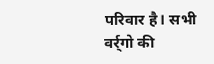परिवार है। सभी वर्र्गो की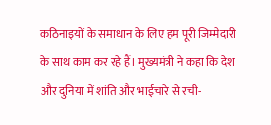कठिनाइयों के समाधान के लिए हम पूरी जिम्मेदारी के साथ काम कर रहे हैं। मुख्यमंत्री ने कहा कि देश और दुनिया में शांति और भाईचारे से रची-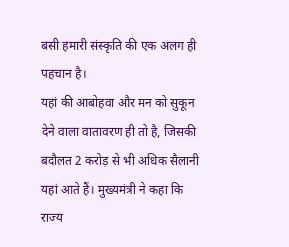बसी हमारी संस्कृति की एक अलग ही पहचान है।
यहां की आबोहवा और मन को सुकून देने वाला वातावरण ही तो है, जिसकी बदौलत 2 करोड़ से भी अधिक सैलानी यहां आते हैं। मुख्यमंत्री ने कहा कि राज्य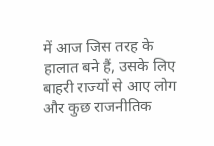में आज जिस तरह के हालात बने हैं, उसके लिए बाहरी राज्यों से आए लोग और कुछ राजनीतिक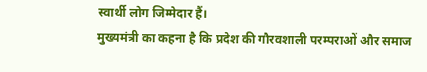स्वार्थी लोग जिम्मेदार हैं।
मुख्यमंत्री का कहना है कि प्रदेश की गौरवशाली परम्पराओं और समाज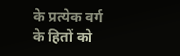के प्रत्येक वर्ग के हितों को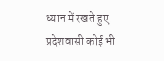ध्यान में रखते हुए प्रदेशवासी कोई भी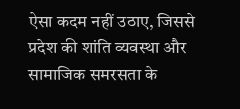ऐसा कदम नहीं उठाए, जिससे प्रदेश की शांति व्यवस्था और सामाजिक समरसता के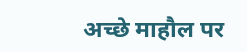अच्छे माहौल पर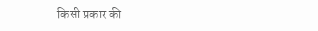किसी प्रकार की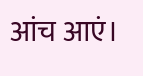आंच आएं।